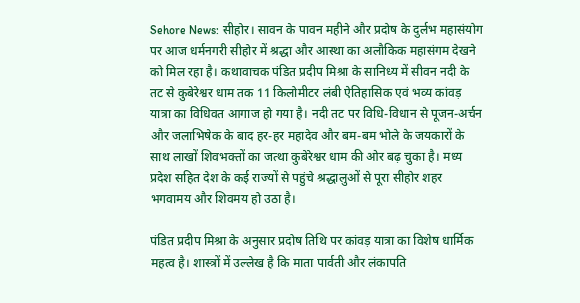Sehore News: सीहोर। सावन के पावन महीने और प्रदोष के दुर्लभ महासंयोग पर आज धर्मनगरी सीहोर में श्रद्धा और आस्था का अलौकिक महासंगम देखने को मिल रहा है। कथावाचक पंडित प्रदीप मिश्रा के सानिध्य में सीवन नदी के तट से कुबेरेश्वर धाम तक 11 किलोमीटर लंबी ऐतिहासिक एवं भव्य कांवड़ यात्रा का विधिवत आगाज हो गया है। नदी तट पर विधि-विधान से पूजन-अर्चन और जलाभिषेक के बाद हर-हर महादेव और बम-बम भोले के जयकारों के साथ लाखों शिवभक्तों का जत्था कुबेरेश्वर धाम की ओर बढ़ चुका है। मध्य प्रदेश सहित देश के कई राज्यों से पहुंचे श्रद्धालुओं से पूरा सीहोर शहर भगवामय और शिवमय हो उठा है।

पंडित प्रदीप मिश्रा के अनुसार प्रदोष तिथि पर कांवड़ यात्रा का विशेष धार्मिक महत्व है। शास्त्रों में उल्लेख है कि माता पार्वती और लंकापति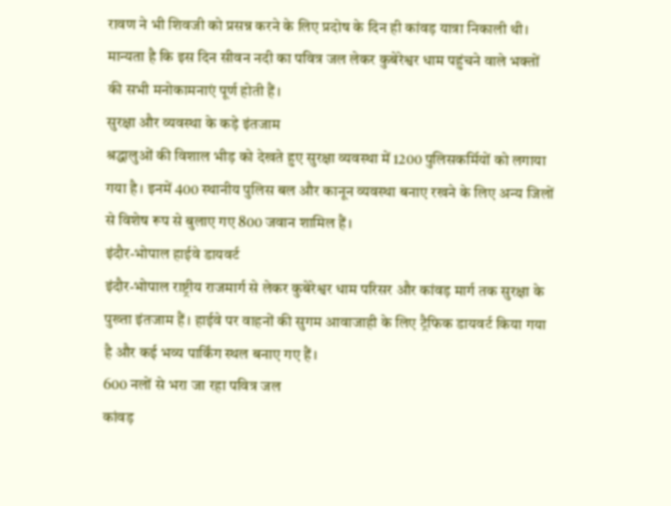रावण ने भी शिवजी को प्रसन्न करने के लिए प्रदोष के दिन ही कांवड़ यात्रा निकाली थी। मान्यता है कि इस दिन सीवन नदी का पवित्र जल लेकर कुबेरेश्वर धाम पहुंचने वाले भक्तों की सभी मनोकामनाएं पूर्ण होती हैं।
सुरक्षा और व्यवस्था के कड़े इंतजाम
श्रद्धालुओं की विशाल भीड़ को देखते हुए सुरक्षा व्यवस्था में 1200 पुलिसकर्मियों को लगाया गया है। इनमें 400 स्थानीय पुलिस बल और कानून व्यवस्था बनाए रखने के लिए अन्य जिलों से विशेष रूप से बुलाए गए 800 जवान शामिल हैं।
इंदौर-भोपाल हाईवे डायवर्ट
इंदौर-भोपाल राष्ट्रीय राजमार्ग से लेकर कुबेरेश्वर धाम परिसर और कांवड़ मार्ग तक सुरक्षा के पुख्ता इंतजाम हैं। हाईवे पर वाहनों की सुगम आवाजाही के लिए ट्रैफिक डायवर्ट किया गया है और कई भव्य पार्किंग स्थल बनाए गए हैं।
600 नलों से भरा जा रहा पवित्र जल
कांवड़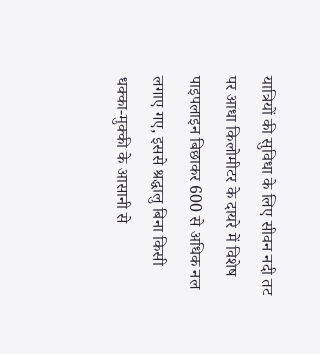यात्रियों की सुविधा के लिए सीवन नदी तट पर आधा किलोमीटर के दायरे में विशेष पाइपलाइन बिछाकर 600 से अधिक नल लगाए गए, इससे श्रद्धालु बिना किसी धक्का-मुक्की के आसानी से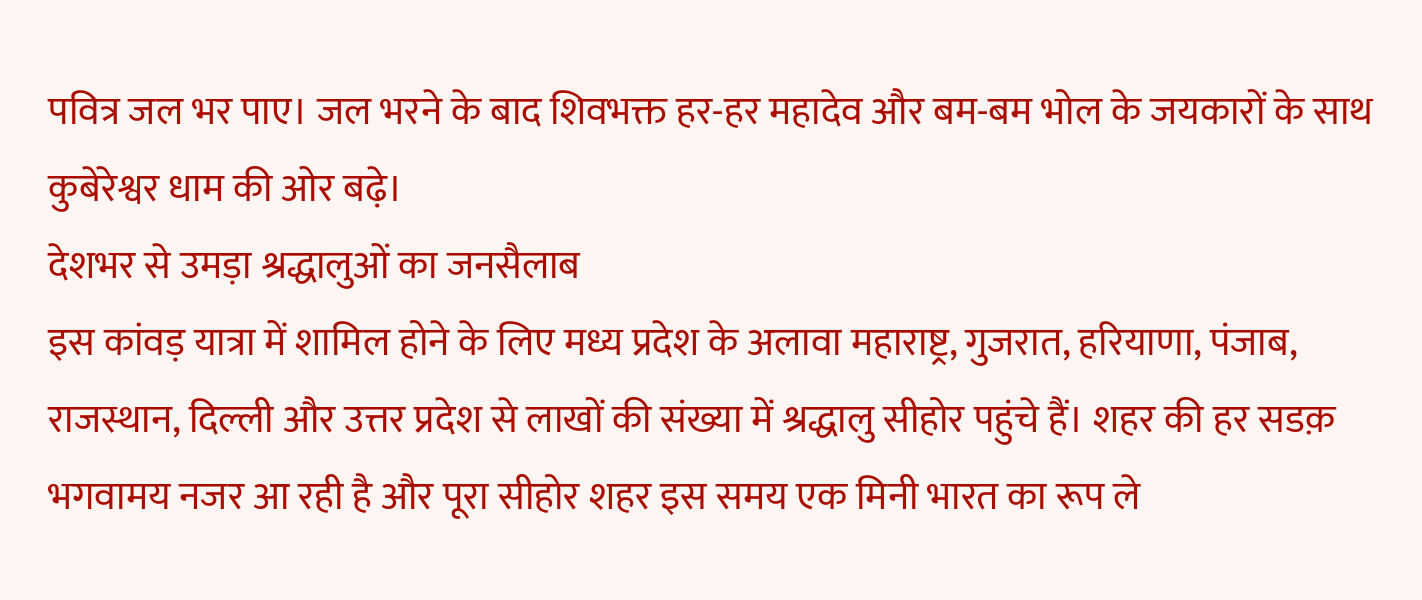पवित्र जल भर पाए। जल भरने के बाद शिवभक्त हर-हर महादेव और बम-बम भोल के जयकारों के साथ कुबेरेश्वर धाम की ओर बढ़े।
देशभर से उमड़ा श्रद्धालुओं का जनसैलाब
इस कांवड़ यात्रा में शामिल होने के लिए मध्य प्रदेश के अलावा महाराष्ट्र, गुजरात, हरियाणा, पंजाब, राजस्थान, दिल्ली और उत्तर प्रदेश से लाखों की संख्या में श्रद्धालु सीहोर पहुंचे हैं। शहर की हर सडक़ भगवामय नजर आ रही है और पूरा सीहोर शहर इस समय एक मिनी भारत का रूप ले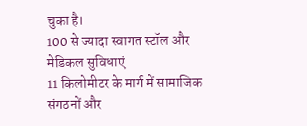चुका है।
100 से ज्यादा स्वागत स्टॉल और मेडिकल सुविधाएं
11 किलोमीटर के मार्ग में सामाजिक संगठनों और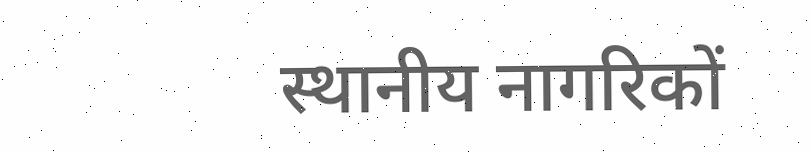स्थानीय नागरिकों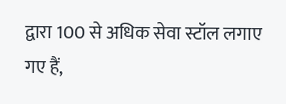द्वारा 100 से अधिक सेवा स्टॉल लगाए गए हैं,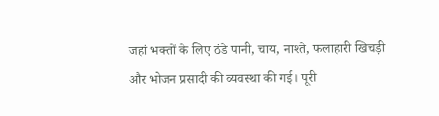जहां भक्तों के लिए ठंडे पानी, चाय, नाश्ते, फलाहारी खिचड़ी और भोजन प्रसादी की व्यवस्था की गई। पूरी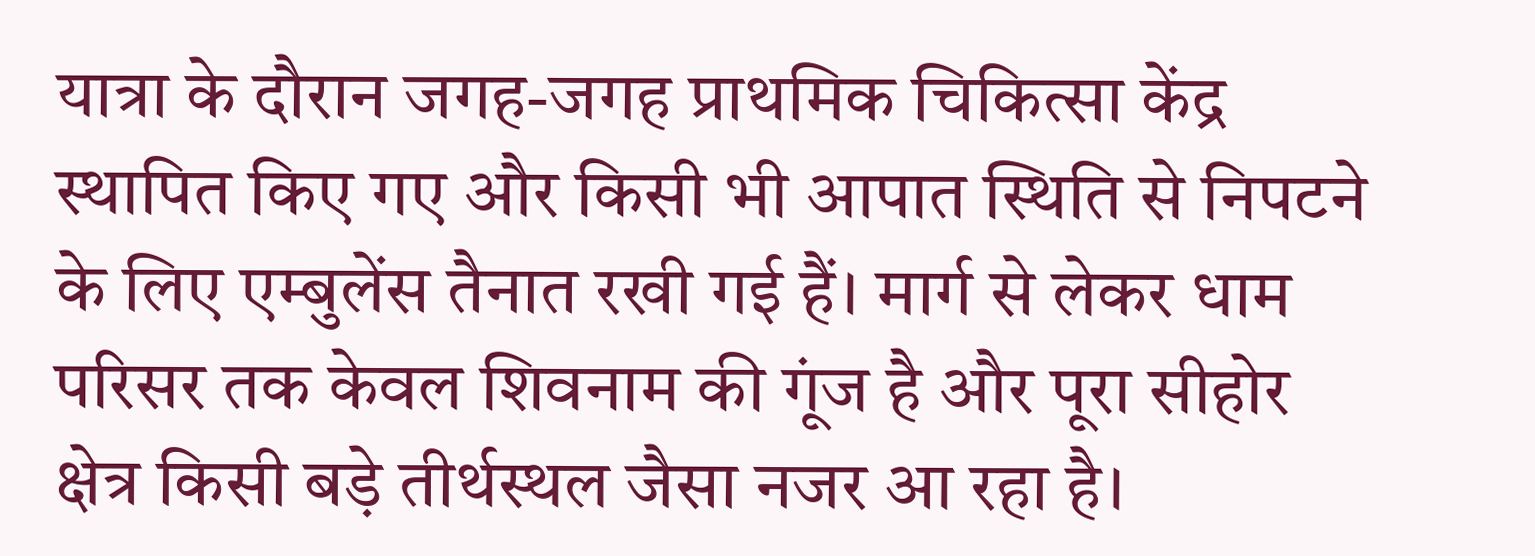यात्रा के दौरान जगह-जगह प्राथमिक चिकित्सा केंद्र स्थापित किए गए और किसी भी आपात स्थिति से निपटने के लिए एम्बुलेंस तैनात रखी गई हैं। मार्ग से लेकर धाम परिसर तक केवल शिवनाम की गूंज है और पूरा सीहोर क्षेत्र किसी बड़े तीर्थस्थल जैसा नजर आ रहा है।